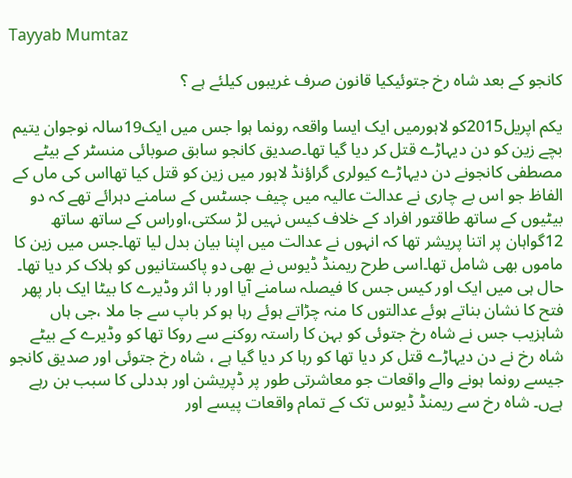Tayyab Mumtaz

کانجو کے بعد شاہ رخ جتوئیکیا قانون صرف غریبوں کیلئے ہے ؟

یکم اپریل2015کو لاہورمیں ایک ایسا واقعہ رونما ہوا جس میں ایک19سالہ نوجوان یتیم بچے زین کو دن دیہاڑے قتل کر دیا گیا تھا۔صدیق کانجو سابق صوبائی منسٹر کے بیٹے مصطفی کانجونے دن دیہاڑے کیولری گراؤنڈ لاہور میں زین کو قتل کیا تھااس کی ماں کے الفاظ جو اس بے چاری نے عدالت عالیہ میں چیف جسٹس کے سامنے دہرائے تھے کہ دو بیٹیوں کے ساتھ طاقتور افراد کے خلاف کیس نہیں لڑ سکتی،اوراس کے ساتھ ساتھ 12گواہان پر اتنا پریشر تھا کہ انہوں نے عدالت میں اپنا بیان بدل لیا تھا۔جس میں زین کا ماموں بھی شامل تھا۔اسی طرح ریمنڈ ڈیوس نے بھی دو پاکستانیوں کو ہلاک کر دیا تھا۔
حال ہی میں ایک اور کیس جس کا فیصلہ سامنے آیا اور با اثر وڈیرے کا بیٹا ایک بار پھر فتح کا نشان بناتے ہوئے عدالتوں کا منہ چڑاتے ہوئے رہا ہو کر باپ سے جا ملا ،جی ہاں شاہزیب جس نے شاہ رخ جتوئی کو بہن کا راستہ روکنے سے روکا تھا کو وڈیرے کے بیٹے شاہ رخ نے دن دیہاڑے قتل کر دیا تھا کو رہا کر دیا گیا ہے ، شاہ رخ جتوئی اور صدیق کانجو جیسے رونما ہونے والے واقعات جو معاشرتی طور پر ڈپریشن اور بددلی کا سبب بن رہے ہےں۔ شاہ رخ سے ریمنڈ ڈیوس تک کے تمام واقعات پیسے اور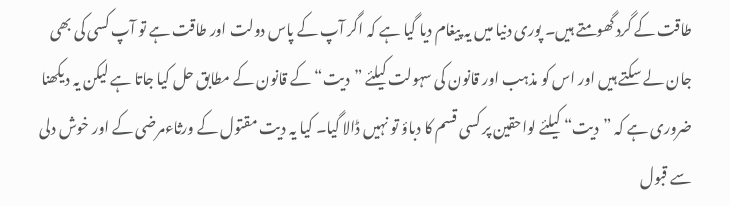طاقت کے گرد گھومتے ہیں۔ پوری دنیا میں یہ پیغام دیا گیا ہے کہ اگر آپ کے پاس دولت اور طاقت ہے تو آپ کسی کی بھی جان لے سکتے ہیں اور اس کو مذہب اور قانون کی سہولت کیلئے ”دیت“ کے قانون کے مطابق حل کیا جاتا ہے لیکن یہ دیکھنا ضروری ہے کہ ”دیت“ کیلئے لواحقین پر کسی قسم کا دباؤ تو نہیں ڈالا گیا۔ کیا یہ دیت مقتول کے ورثاءمرضی کے اور خوش دلی سے قبول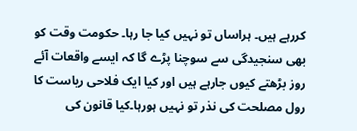کررہے ہیں۔ ہراساں تو نہیں کیا جا رہا۔ حکومت وقت کو بھی سنجیدگی سے سوچنا پڑے گا کہ ایسے واقعات آئے روز بڑھتے کیوں جارہے ہیں اور کیا ایک فلاحی ریاست کا رول مصلحت کی نذر تو نہیں ہورہا۔کیا قانون کی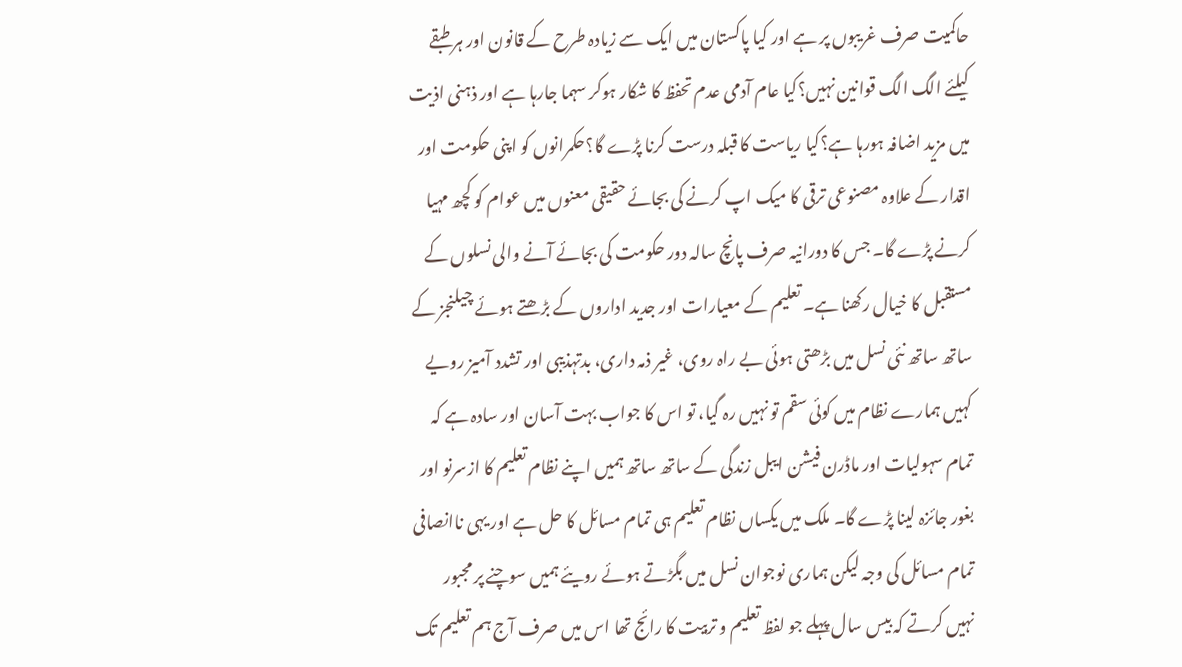حاکمیت صرف غریبوں پر ہے اور کیا پاکستان میں ایک سے زیادہ طرح کے قانون اور ہر طبقے کیلئے الگ الگ قوانین نہیں؟کیا عام آدمی عدم تحفظ کا شکار ہوکر سہما جارہا ہے اور ذہنی اذیت میں مزید اضافہ ہورہا ہے؟کیا ریاست کا قبلہ درست کرنا پڑے گا؟حکمرانوں کو اپنی حکومت اور اقدار کے علاوہ مصنوعی ترقی کا میک اپ کرنے کی بجائے حقیقی معنوں میں عوام کو کچھ مہیا کرنے پڑے گا۔ جس کا دورانیہ صرف پانچ سالہ دور حکومت کی بجائے آنے والی نسلوں کے مستقبل کا خیال رکھنا ہے۔ تعلیم کے معیارات اور جدید اداروں کے بڑھتے ہوئے چیلنجز کے ساتھ ساتھ نئی نسل میں بڑھتی ہوئی بے راہ روی، غیر ذمہ داری، بدتہذیبی اور تشدد آمیز رویے کہیں ہمارے نظام میں کوئی سقم تو نہیں رہ گیا، تو اس کا جواب بہت آسان اور سادہ ہے کہ تمام سہولیات اور ماڈرن فیشن ایبل زندگی کے ساتھ ساتھ ہمیں اپنے نظام تعلیم کا ازسرنو اور بغور جائزہ لینا پڑے گا۔ ملک میں یکساں نظام تعلیم ہی تمام مسائل کا حل ہے اور یہی ناانصافی تمام مسائل کی وجہ لیکن ہماری نوجوان نسل میں بگڑتے ہوئے رویئے ہمیں سوچنے پر مجبور نہیں کرتے کہ بیس سال پہلے جو لفظ تعلیم و تربیت کا رائج تھا اس میں صرف آج ہم تعلیم تک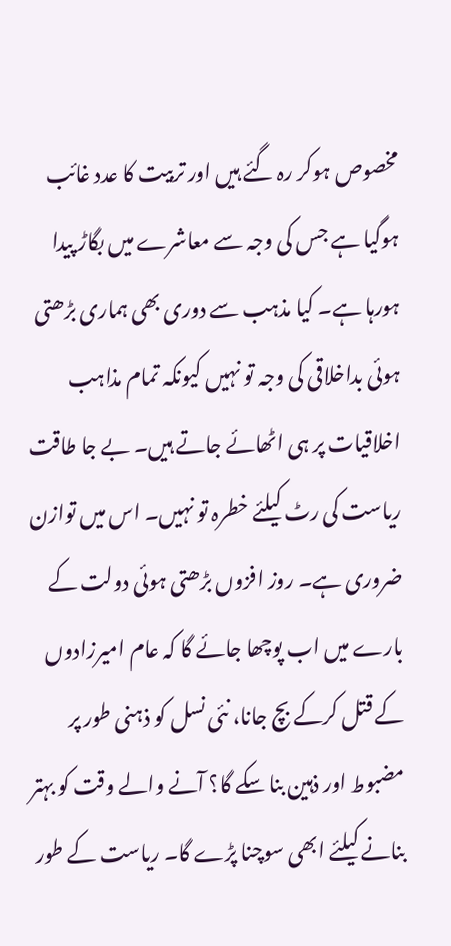مخصوص ہوکر رہ گئے ہیں اور تربیت کا عدد غائب ہوگیا ہے جس کی وجہ سے معاشرے میں بگاڑ پیدا ہورہا ہے۔ کیا مذہب سے دوری بھی ہماری بڑھتی ہوئی بداخلاقی کی وجہ تو نہیں کیونکہ تمام مذاہب اخلاقیات پر ہی اٹھائے جاتے ہیں۔ بے جا طاقت ریاست کی رٹ کیلئے خطرہ تو نہیں۔ اس میں توازن ضروری ہے۔ روز افزوں بڑھتی ہوئی دولت کے بارے میں اب پوچھا جائے گا کہ عام امیرزادوں کے قتل کرکے بچ جانا، نئی نسل کو ذہنی طور پر مضبوط اور ذہین بنا سکے گا؟ آنے والے وقت کو بہتر بنانے کیلئے ابھی سوچنا پڑے گا۔ ریاست کے طور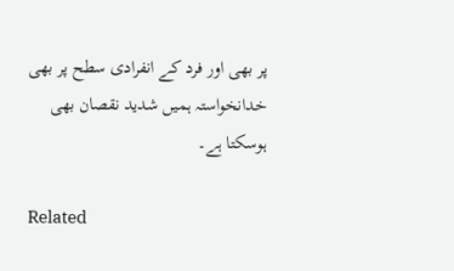پر بھی اور فرد کے انفرادی سطح پر بھی خدانخواستہ ہمیں شدید نقصان بھی ہوسکتا ہے۔

Related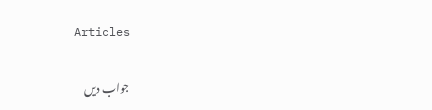Articles

جواب دیں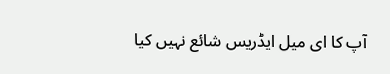آپ کا ای میل ایڈریس شائع نہیں کیا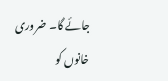جائے گا۔ ضروری خانوں کو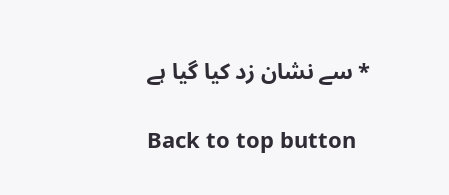* سے نشان زد کیا گیا ہے

Back to top button